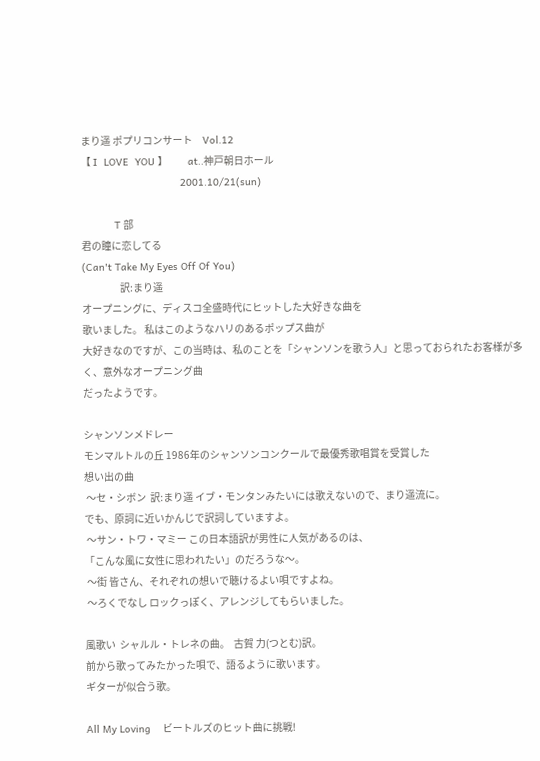まり遥 ポプリコンサート     Vol.12
【 I  LOVE  YOU 】          at..神戸朝日ホール
                                 2001.10/21(sun)

           T 部
君の瞳に恋してる
(Can't Take My Eyes Off Of You)
                   訳:まり遥
オープニングに、ディスコ全盛時代にヒットした大好きな曲を
歌いました。 私はこのようなハリのあるポップス曲が
大好きなのですが、この当時は、私のことを「シャンソンを歌う人」と思っておられたお客様が多く、意外なオープニング曲
だったようです。

シャンソンメドレー
モンマルトルの丘 1986年のシャンソンコンクールで最優秀歌唱賞を受賞した
想い出の曲
 〜セ・シボン  訳:まり遥 イブ・モンタンみたいには歌えないので、まり遥流に。
でも、原詞に近いかんじで訳詞していますよ。
 〜サン・トワ・マミー この日本語訳が男性に人気があるのは、
「こんな風に女性に思われたい」のだろうな〜。
 〜街 皆さん、それぞれの想いで聴けるよい唄ですよね。
 〜ろくでなし ロックっぽく、アレンジしてもらいました。

風歌い  シャルル・トレネの曲。  古賀 力(つとむ)訳。
前から歌ってみたかった唄で、語るように歌います。
ギターが似合う歌。

All My Loving    ビートルズのヒット曲に挑戦!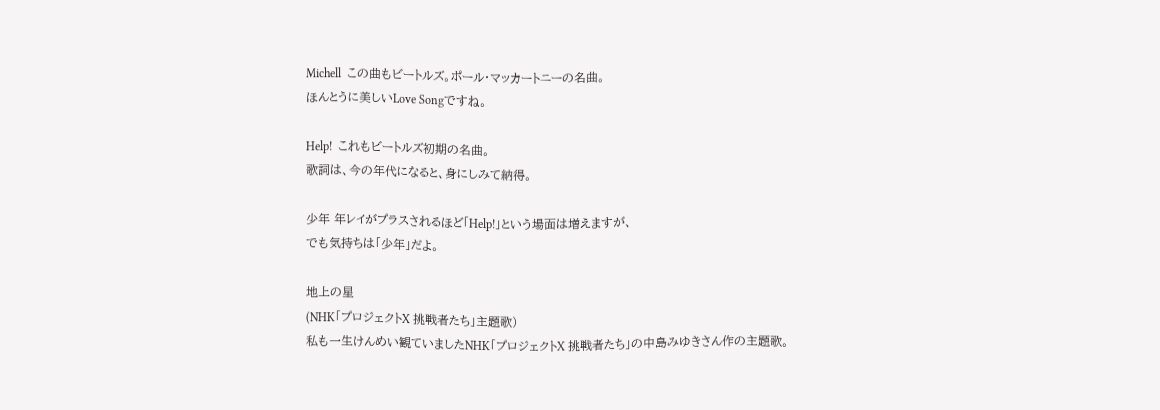Michell  この曲もビートルズ。ポール・マッカートニーの名曲。
ほんとうに美しいLove Songですね。

Help!  これもビートルズ初期の名曲。
歌詞は、今の年代になると、身にしみて納得。

少年 年レイがプラスされるほど「Help!」という場面は増えますが、
でも気持ちは「少年」だよ。

地上の星
(NHK「プロジェクトX 挑戦者たち」主題歌)
私も一生けんめい観ていましたNHK「プロジェクトX 挑戦者たち」の中島みゆきさん作の主題歌。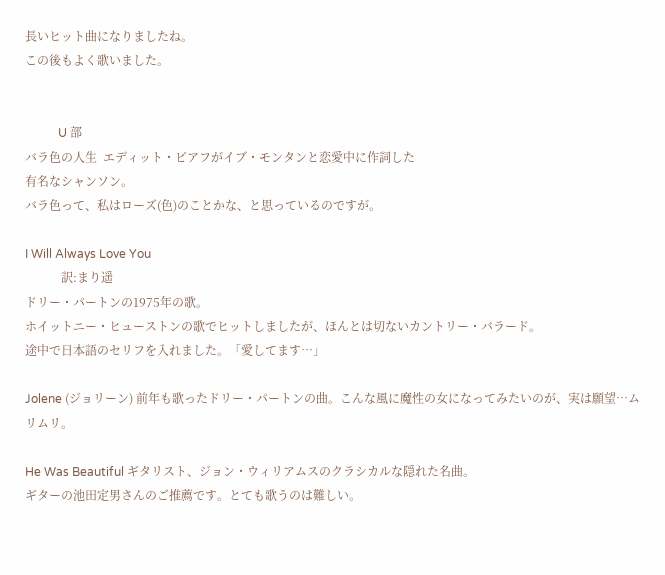長いヒット曲になりましたね。
この後もよく歌いました。


           U 部
バラ色の人生  エディット・ピアフがイブ・モンタンと恋愛中に作詞した
有名なシャンソン。
バラ色って、私はローズ(色)のことかな、と思っているのですが。

I Will Always Love You
            訳:まり遥
ドリー・パートンの1975年の歌。
ホイットニー・ヒューストンの歌でヒットしましたが、ほんとは切ないカントリー・バラード。
途中で日本語のセリフを入れました。「愛してます…」

Jolene (ジョリーン) 前年も歌ったドリー・パートンの曲。こんな風に魔性の女になってみたいのが、実は願望…ムリムリ。

He Was Beautiful ギタリスト、ジョン・ウィリアムスのクラシカルな隠れた名曲。
ギターの池田定男さんのご推薦です。とても歌うのは難しい。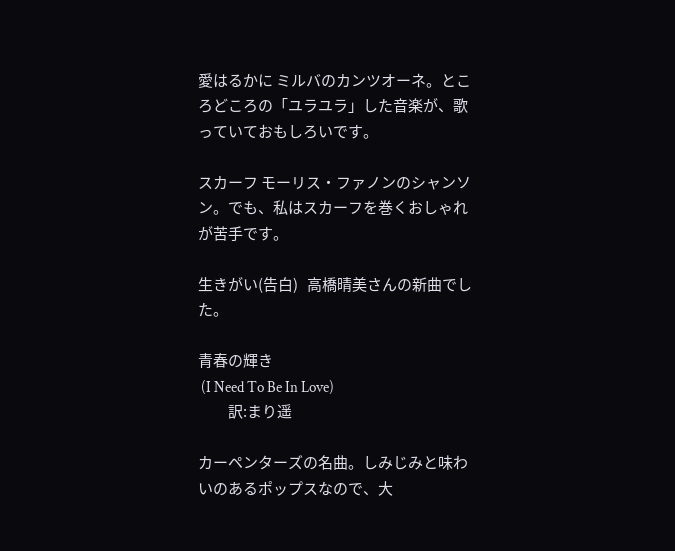愛はるかに ミルバのカンツオーネ。ところどころの「ユラユラ」した音楽が、歌っていておもしろいです。

スカーフ モーリス・ファノンのシャンソン。でも、私はスカーフを巻くおしゃれが苦手です。

生きがい(告白)   高橋晴美さんの新曲でした。

青春の輝き
 (I Need To Be In Love)
          訳:まり遥

カーペンターズの名曲。しみじみと味わいのあるポップスなので、大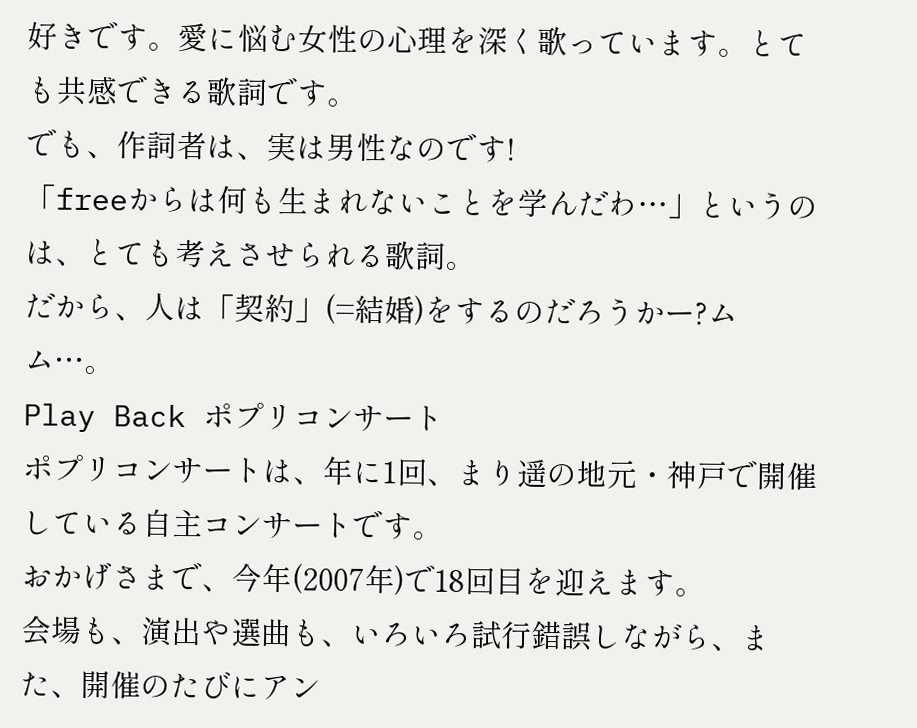好きです。愛に悩む女性の心理を深く歌っています。とても共感できる歌詞です。
でも、作詞者は、実は男性なのです!
「freeからは何も生まれないことを学んだわ…」というのは、とても考えさせられる歌詞。
だから、人は「契約」(=結婚)をするのだろうかー?ムム…。
Play Back ポプリコンサート
ポプリコンサートは、年に1回、まり遥の地元・神戸で開催している自主コンサートです。
おかげさまで、今年(2007年)で18回目を迎えます。
会場も、演出や選曲も、いろいろ試行錯誤しながら、また、開催のたびにアン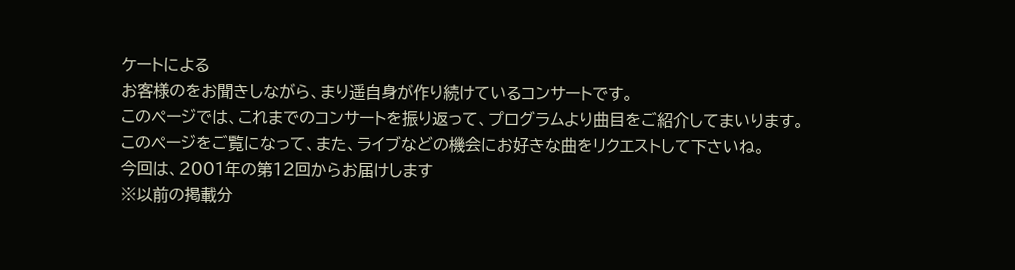ケートによる
お客様のをお聞きしながら、まり遥自身が作り続けているコンサートです。
このページでは、これまでのコンサートを振り返って、プログラムより曲目をご紹介してまいります。
このページをご覧になって、また、ライブなどの機会にお好きな曲をリクエストして下さいね。
今回は、2001年の第12回からお届けします
※以前の掲載分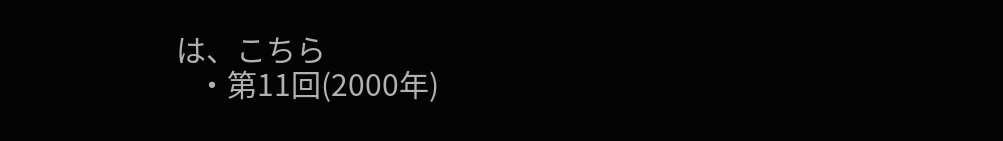は、こちら
   ・第11回(2000年)